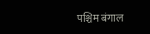पश्चिम बंगाल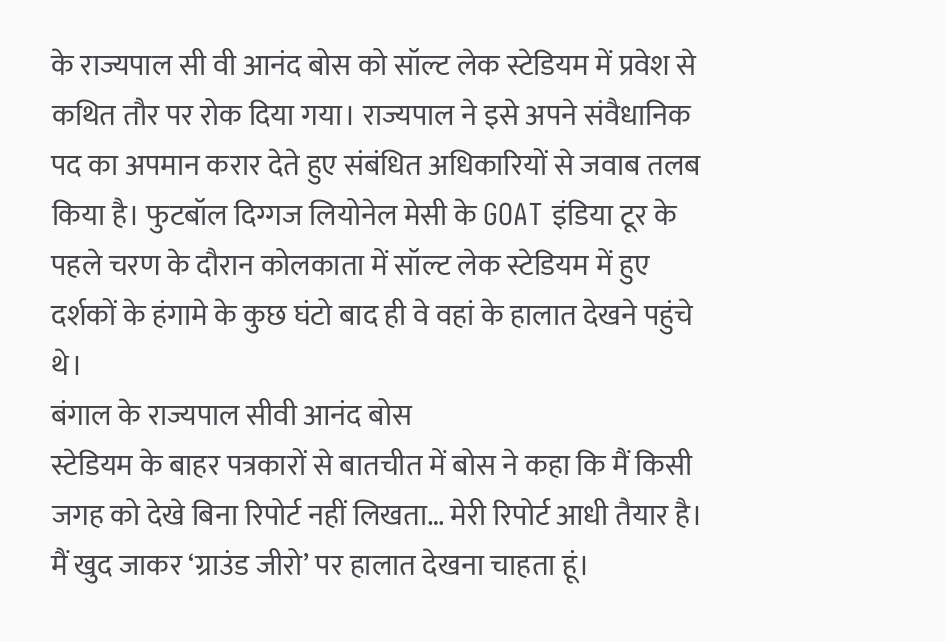के राज्यपाल सी वी आनंद बोस को सॉल्ट लेक स्टेडियम में प्रवेश से कथित तौर पर रोक दिया गया। राज्यपाल ने इसे अपने संवैधानिक पद का अपमान करार देते हुए संबंधित अधिकारियों से जवाब तलब किया है। फुटबॉल दिग्गज लियोनेल मेसी के GOAT इंडिया टूर के पहले चरण के दौरान कोलकाता में सॉल्ट लेक स्टेडियम में हुए दर्शकों के हंगामे के कुछ घंटो बाद ही वे वहां के हालात देखने पहुंचे थे।
बंगाल के राज्यपाल सीवी आनंद बोस
स्टेडियम के बाहर पत्रकारों से बातचीत में बोस ने कहा कि मैं किसी जगह को देखे बिना रिपोर्ट नहीं लिखता… मेरी रिपोर्ट आधी तैयार है। मैं खुद जाकर ‘ग्राउंड जीरो’ पर हालात देखना चाहता हूं।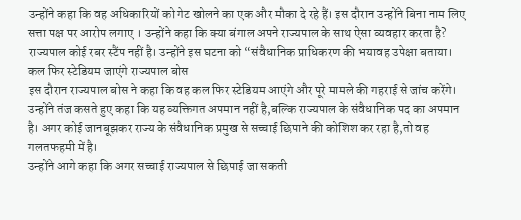उन्होंने कहा कि वह अधिकारियों को गेट खोलने का एक और मौका दे रहे हैं। इस दौरान उन्होंने बिना नाम लिए सत्ता पक्ष पर आरोप लगाए । उन्होंने कहा कि क्या बंगाल अपने राज्यपाल के साथ ऐसा व्यवहार करता है? राज्यपाल कोई रबर स्टैंप नहीं है। उन्होंने इस घटना को “संवैधानिक प्राधिकरण की भयावह उपेक्षा बताया।
कल फिर स्टेडियम जाएंगे राज्यपाल बोस
इस दौरान राज्यपाल बोस ने कहा कि वह कल फिर स्टेडियम आएंगे और पूरे मामले की गहराई से जांच करेंगे। उन्होंने तंज कसते हुए कहा कि यह व्यक्तिगत अपमान नहीं है,बल्कि राज्यपाल के संवैधानिक पद का अपमान है। अगर कोई जानबूझकर राज्य के संवैधानिक प्रमुख से सच्चाई छिपाने की कोशिश कर रहा है,तो वह गलतफहमी में है।
उन्होंने आगे कहा कि अगर सच्चाई राज्यपाल से छिपाई जा सकती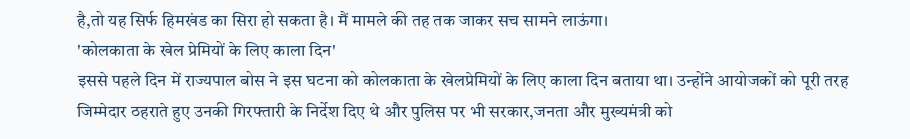है,तो यह सिर्फ हिमखंड का सिरा हो सकता है। मैं मामले की तह तक जाकर सच सामने लाऊंगा।
'कोलकाता के खेल प्रेमियों के लिए काला दिन'
इससे पहले दिन में राज्यपाल बोस ने इस घटना को कोलकाता के खेलप्रेमियों के लिए काला दिन बताया था। उन्होंने आयोजकों को पूरी तरह जिम्मेदार ठहराते हुए उनकी गिरफ्तारी के निर्देश दिए थे और पुलिस पर भी सरकार,जनता और मुख्यमंत्री को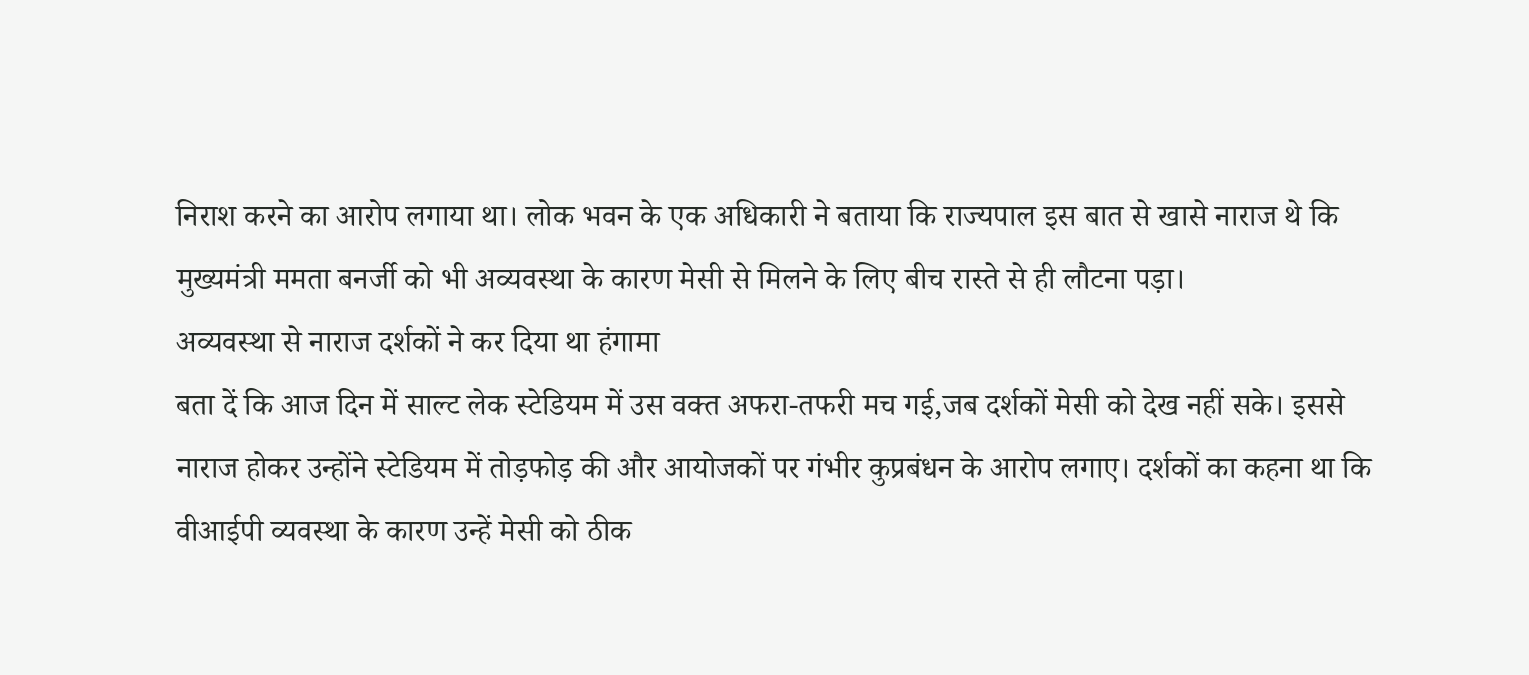निराश करने का आरोप लगाया था। लोक भवन के एक अधिकारी ने बताया कि राज्यपाल इस बात से खासे नाराज थे कि मुख्यमंत्री ममता बनर्जी को भी अव्यवस्था के कारण मेसी से मिलने के लिए बीच रास्ते से ही लौटना पड़ा।
अव्यवस्था से नाराज दर्शकों ने कर दिया था हंगामा
बता दें कि आज दिन में साल्ट लेक स्टेडियम में उस वक्त अफरा-तफरी मच गई,जब दर्शकों मेसी को देख नहीं सके। इससे नाराज होकर उन्होंने स्टेडियम में तोड़फोड़ की और आयोजकों पर गंभीर कुप्रबंधन के आरोप लगाए। दर्शकों का कहना था कि वीआईपी व्यवस्था के कारण उन्हें मेसी को ठीक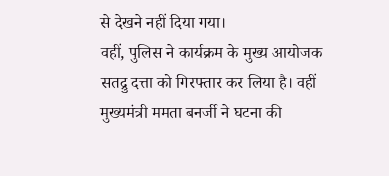से देखने नहीं दिया गया।
वहीं, पुलिस ने कार्यक्रम के मुख्य आयोजक सतद्रु दत्ता को गिरफ्तार कर लिया है। वहीं मुख्यमंत्री ममता बनर्जी ने घटना की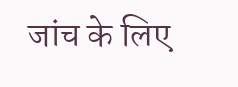जांच के लिए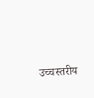उच्चस्तरीय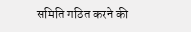समिति गठित करने की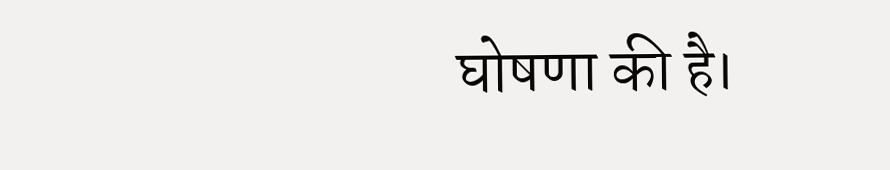घोषणा की है।